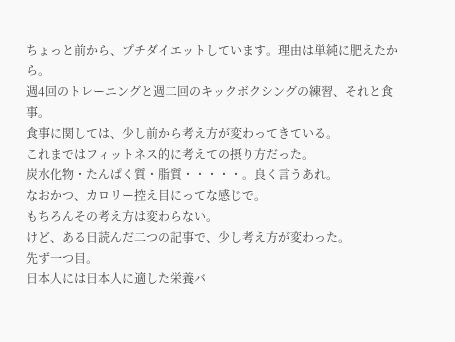ちょっと前から、プチダイエットしています。理由は単純に肥えたから。
週4回のトレーニングと週二回のキックボクシングの練習、それと食事。
食事に関しては、少し前から考え方が変わってきている。
これまではフィットネス的に考えての摂り方だった。
炭水化物・たんぱく質・脂質・・・・・。良く言うあれ。
なおかつ、カロリー控え目にってな感じで。
もちろんその考え方は変わらない。
けど、ある日読んだ二つの記事で、少し考え方が変わった。
先ず一つ目。
日本人には日本人に適した栄養バ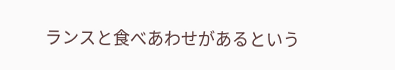ランスと食べあわせがあるという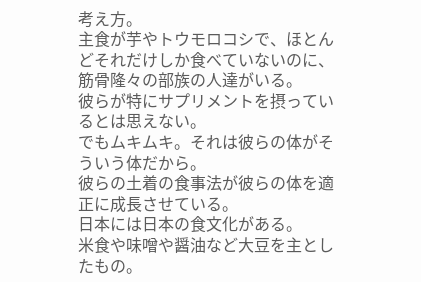考え方。
主食が芋やトウモロコシで、ほとんどそれだけしか食べていないのに、
筋骨隆々の部族の人達がいる。
彼らが特にサプリメントを摂っているとは思えない。
でもムキムキ。それは彼らの体がそういう体だから。
彼らの土着の食事法が彼らの体を適正に成長させている。
日本には日本の食文化がある。
米食や味噌や醤油など大豆を主としたもの。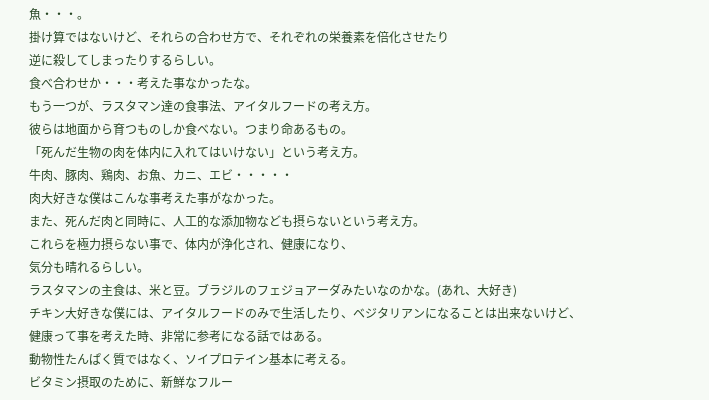魚・・・。
掛け算ではないけど、それらの合わせ方で、それぞれの栄養素を倍化させたり
逆に殺してしまったりするらしい。
食べ合わせか・・・考えた事なかったな。
もう一つが、ラスタマン達の食事法、アイタルフードの考え方。
彼らは地面から育つものしか食べない。つまり命あるもの。
「死んだ生物の肉を体内に入れてはいけない」という考え方。
牛肉、豚肉、鶏肉、お魚、カニ、エビ・・・・・
肉大好きな僕はこんな事考えた事がなかった。
また、死んだ肉と同時に、人工的な添加物なども摂らないという考え方。
これらを極力摂らない事で、体内が浄化され、健康になり、
気分も晴れるらしい。
ラスタマンの主食は、米と豆。ブラジルのフェジョアーダみたいなのかな。(あれ、大好き)
チキン大好きな僕には、アイタルフードのみで生活したり、ベジタリアンになることは出来ないけど、
健康って事を考えた時、非常に参考になる話ではある。
動物性たんぱく質ではなく、ソイプロテイン基本に考える。
ビタミン摂取のために、新鮮なフルー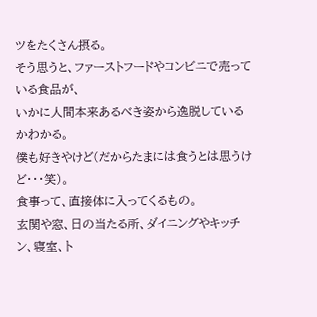ツをたくさん摂る。
そう思うと、ファーストフードやコンビニで売っている食品が、
いかに人間本来あるべき姿から逸脱しているかわかる。
僕も好きやけど(だからたまには食うとは思うけど・・・笑)。
食事って、直接体に入ってくるもの。
玄関や窓、日の当たる所、ダイニングやキッチン、寝室、ト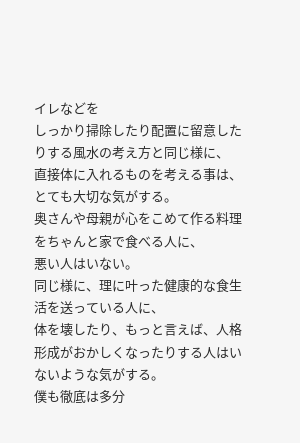イレなどを
しっかり掃除したり配置に留意したりする風水の考え方と同じ様に、
直接体に入れるものを考える事は、とても大切な気がする。
奥さんや母親が心をこめて作る料理をちゃんと家で食べる人に、
悪い人はいない。
同じ様に、理に叶った健康的な食生活を送っている人に、
体を壊したり、もっと言えば、人格形成がおかしくなったりする人はいないような気がする。
僕も徹底は多分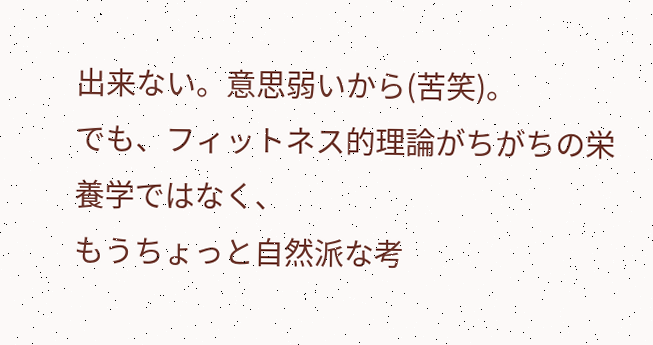出来ない。意思弱いから(苦笑)。
でも、フィットネス的理論がちがちの栄養学ではなく、
もうちょっと自然派な考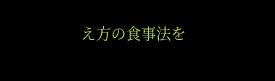え方の食事法を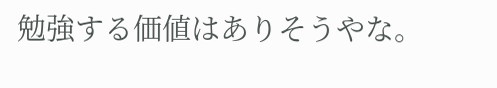勉強する価値はありそうやな。